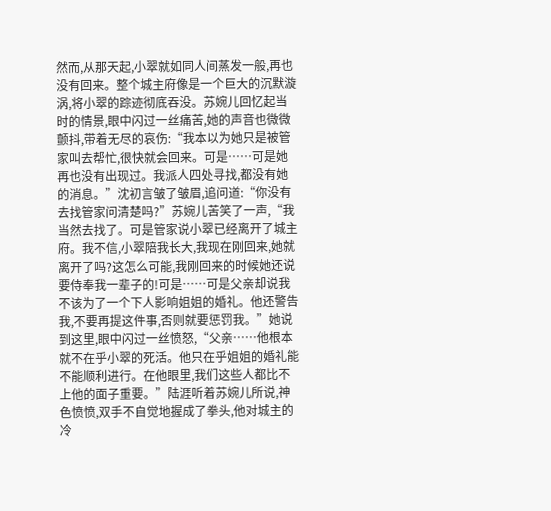然而,从那天起,小翠就如同人间蒸发一般,再也没有回来。整个城主府像是一个巨大的沉默漩涡,将小翠的踪迹彻底吞没。苏婉儿回忆起当时的情景,眼中闪过一丝痛苦,她的声音也微微颤抖,带着无尽的哀伤:“我本以为她只是被管家叫去帮忙,很快就会回来。可是……可是她再也没有出现过。我派人四处寻找,都没有她的消息。”沈初言皱了皱眉,追问道:“你没有去找管家问清楚吗?”苏婉儿苦笑了一声,“我当然去找了。可是管家说小翠已经离开了城主府。我不信,小翠陪我长大,我现在刚回来,她就离开了吗?这怎么可能,我刚回来的时候她还说要侍奉我一辈子的!可是……可是父亲却说我不该为了一个下人影响姐姐的婚礼。他还警告我,不要再提这件事,否则就要惩罚我。”她说到这里,眼中闪过一丝愤怒,“父亲……他根本就不在乎小翠的死活。他只在乎姐姐的婚礼能不能顺利进行。在他眼里,我们这些人都比不上他的面子重要。”陆涯听着苏婉儿所说,神色愤愤,双手不自觉地握成了拳头,他对城主的冷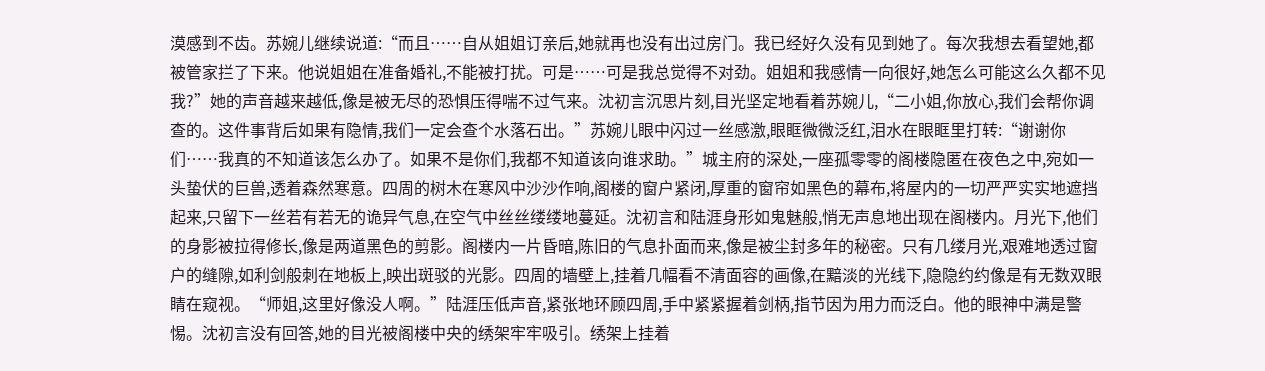漠感到不齿。苏婉儿继续说道:“而且……自从姐姐订亲后,她就再也没有出过房门。我已经好久没有见到她了。每次我想去看望她,都被管家拦了下来。他说姐姐在准备婚礼,不能被打扰。可是……可是我总觉得不对劲。姐姐和我感情一向很好,她怎么可能这么久都不见我?”她的声音越来越低,像是被无尽的恐惧压得喘不过气来。沈初言沉思片刻,目光坚定地看着苏婉儿,“二小姐,你放心,我们会帮你调查的。这件事背后如果有隐情,我们一定会查个水落石出。”苏婉儿眼中闪过一丝感激,眼眶微微泛红,泪水在眼眶里打转:“谢谢你们……我真的不知道该怎么办了。如果不是你们,我都不知道该向谁求助。”城主府的深处,一座孤零零的阁楼隐匿在夜色之中,宛如一头蛰伏的巨兽,透着森然寒意。四周的树木在寒风中沙沙作响,阁楼的窗户紧闭,厚重的窗帘如黑色的幕布,将屋内的一切严严实实地遮挡起来,只留下一丝若有若无的诡异气息,在空气中丝丝缕缕地蔓延。沈初言和陆涯身形如鬼魅般,悄无声息地出现在阁楼内。月光下,他们的身影被拉得修长,像是两道黑色的剪影。阁楼内一片昏暗,陈旧的气息扑面而来,像是被尘封多年的秘密。只有几缕月光,艰难地透过窗户的缝隙,如利剑般刺在地板上,映出斑驳的光影。四周的墙壁上,挂着几幅看不清面容的画像,在黯淡的光线下,隐隐约约像是有无数双眼睛在窥视。“师姐,这里好像没人啊。”陆涯压低声音,紧张地环顾四周,手中紧紧握着剑柄,指节因为用力而泛白。他的眼神中满是警惕。沈初言没有回答,她的目光被阁楼中央的绣架牢牢吸引。绣架上挂着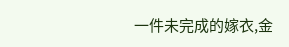一件未完成的嫁衣,金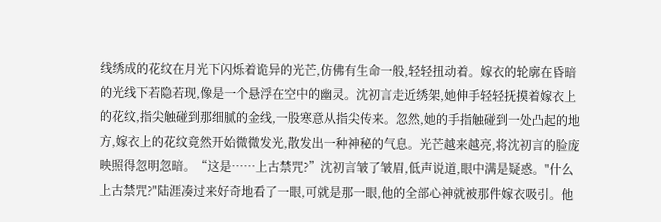线绣成的花纹在月光下闪烁着诡异的光芒,仿佛有生命一般,轻轻扭动着。嫁衣的轮廓在昏暗的光线下若隐若现,像是一个悬浮在空中的幽灵。沈初言走近绣架,她伸手轻轻抚摸着嫁衣上的花纹,指尖触碰到那细腻的金线,一股寒意从指尖传来。忽然,她的手指触碰到一处凸起的地方,嫁衣上的花纹竟然开始微微发光,散发出一种神秘的气息。光芒越来越亮,将沈初言的脸庞映照得忽明忽暗。“这是……上古禁咒?”沈初言皱了皱眉,低声说道,眼中满是疑惑。"什么上古禁咒?"陆涯凑过来好奇地看了一眼,可就是那一眼,他的全部心神就被那件嫁衣吸引。他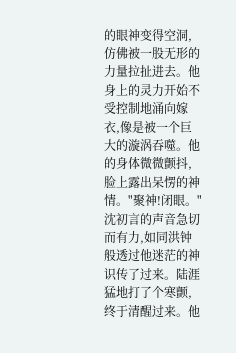的眼神变得空洞,仿佛被一股无形的力量拉扯进去。他身上的灵力开始不受控制地涌向嫁衣,像是被一个巨大的漩涡吞噬。他的身体微微颤抖,脸上露出呆愣的神情。"聚神!闭眼。"沈初言的声音急切而有力,如同洪钟般透过他迷茫的神识传了过来。陆涯猛地打了个寒颤,终于清醒过来。他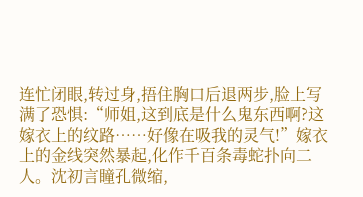连忙闭眼,转过身,捂住胸口后退两步,脸上写满了恐惧:“师姐,这到底是什么鬼东西啊?这嫁衣上的纹路……好像在吸我的灵气!”嫁衣上的金线突然暴起,化作千百条毒蛇扑向二人。沈初言瞳孔微缩,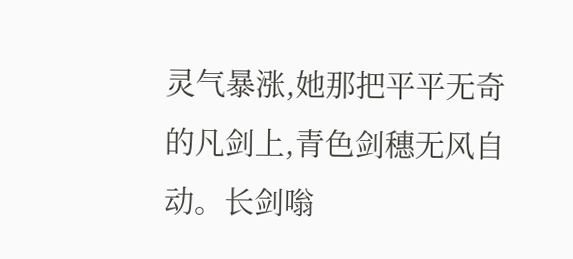灵气暴涨,她那把平平无奇的凡剑上,青色剑穗无风自动。长剑嗡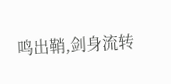鸣出鞘,剑身流转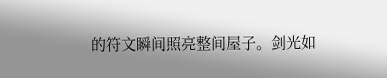的符文瞬间照亮整间屋子。剑光如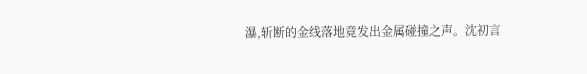瀑,斩断的金线落地竟发出金属碰撞之声。沈初言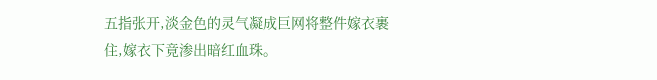五指张开,淡金色的灵气凝成巨网将整件嫁衣裹住,嫁衣下竟渗出暗红血珠。